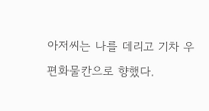아저씨는 나를 데리고 기차 우편화물칸으로 향했다.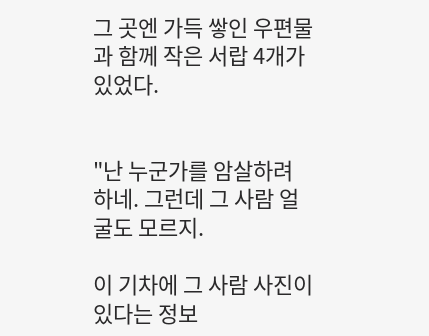그 곳엔 가득 쌓인 우편물과 함께 작은 서랍 4개가 있었다.


"난 누군가를 암살하려 하네. 그런데 그 사람 얼굴도 모르지.

이 기차에 그 사람 사진이 있다는 정보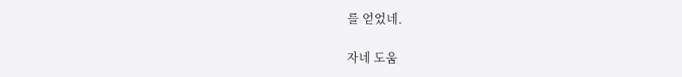를 얻었네.

자네 도움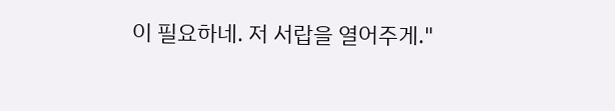이 필요하네. 저 서랍을 열어주게."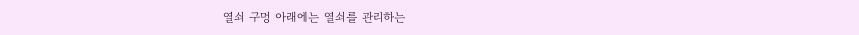열쇠 구멍 아래에는 열쇠를 관리하는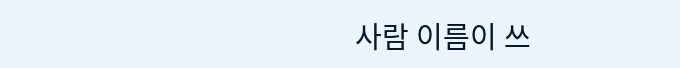사람 이름이 쓰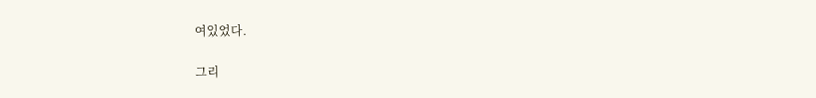여있었다.

그리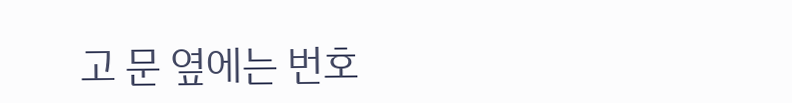고 문 옆에는 번호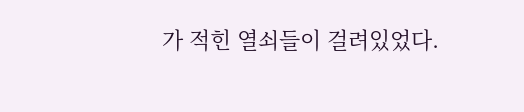가 적힌 열쇠들이 걸려있었다.